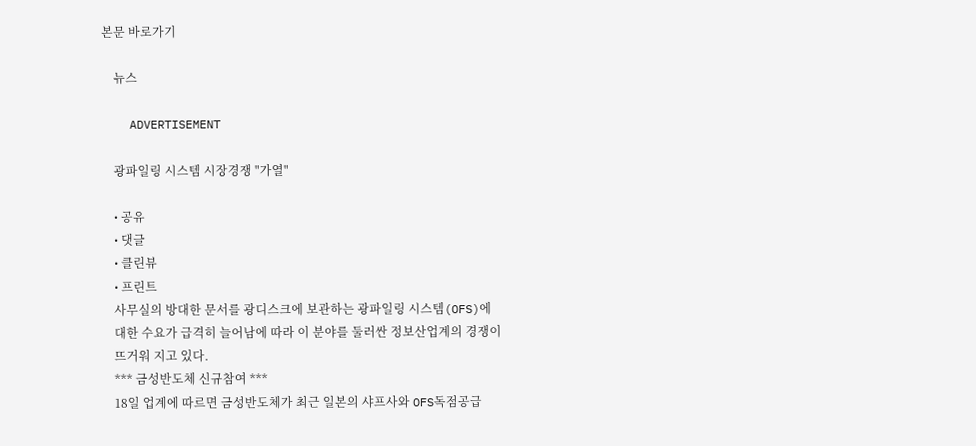본문 바로가기

    뉴스

    ADVERTISEMENT

    광파일링 시스템 시장경쟁 "가열"

    • 공유
    • 댓글
    • 클린뷰
    • 프린트
    사무실의 방대한 문서를 광디스크에 보관하는 광파일링 시스템(OFS)에
    대한 수요가 급격히 늘어남에 따라 이 분야를 둘러싼 정보산업계의 경쟁이
    뜨거워 지고 있다.
    *** 금성반도체 신규참여 ***
    18일 업계에 따르면 금성반도체가 최근 일본의 샤프사와 OFS독점공급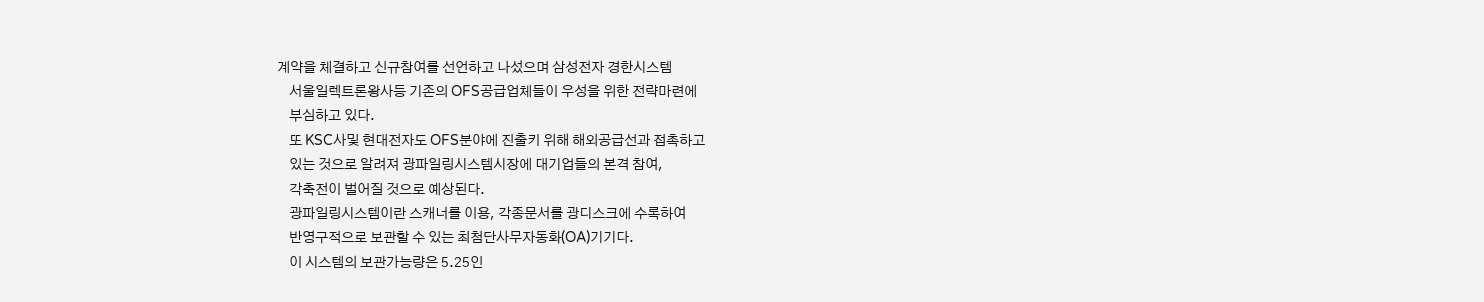계약을 체결하고 신규참여를 선언하고 나섰으며 삼성전자 경한시스템
    서울일렉트론왕사등 기존의 OFS공급업체들이 우성을 위한 전략마련에
    부심하고 있다.
    또 KSC사및 현대전자도 OFS분야에 진출키 위해 해외공급선과 접촉하고
    있는 것으로 알려져 광파일링시스템시장에 대기업들의 본격 참여,
    각축전이 벌어질 것으로 예상된다.
    광파일링시스템이란 스캐너를 이용, 각종문서를 광디스크에 수록하여
    반영구적으로 보관할 수 있는 최첨단사무자동화(OA)기기다.
    이 시스템의 보관가능량은 5.25인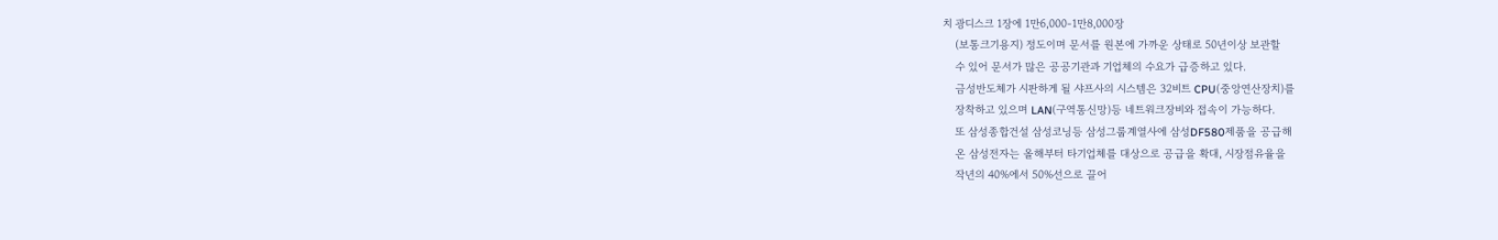치 광디스크 1장에 1만6,000-1만8,000장
    (보통크기용지) 정도이며 문서를 원본에 가까운 상태로 50년이상 보관할
    수 있어 문서가 많은 공공기관과 기업체의 수요가 급증하고 있다.
    금성반도체가 시판하게 될 샤프사의 시스템은 32비트 CPU(중앙연산장치)를
    장착하고 있으며 LAN(구역통신망)등 네트워크장비와 접속이 가능하다.
    또 삼성종합건설 삼성코닝등 삼성그룹계열사에 삼성DF580제품을 공급해
    온 삼성전자는 올해부터 타기업체를 대상으로 공급을 확대, 시장점유율을
    작년의 40%에서 50%선으로 끌어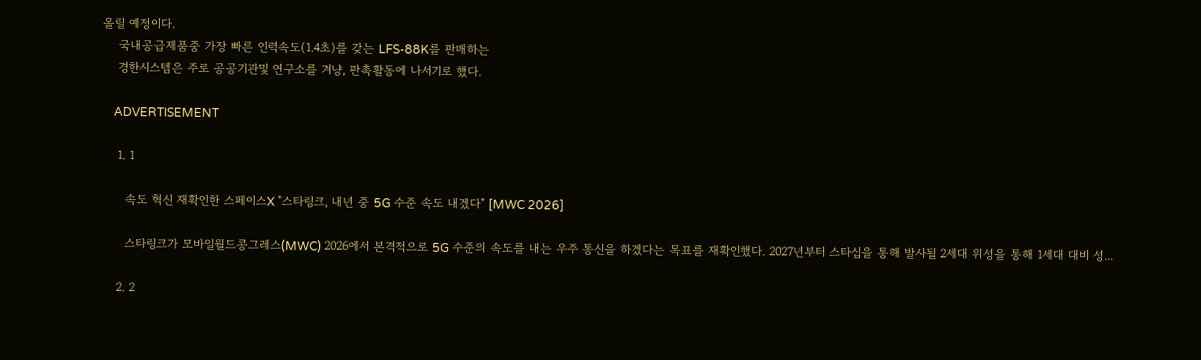올릴 예정이다.
    국내공급제품중 가장 빠른 인력속도(1.4초)를 갖는 LFS-88K를 판매하는
    경한시스템은 주로 공공기관및 연구소를 겨냥, 판촉활동에 나서기로 했다.

    ADVERTISEMENT

    1. 1

      속도 혁신 재확인한 스페이스X "스타링크, 내년 중 5G 수준 속도 내겠다" [MWC 2026]

      스타링크가 모바일월드콩그레스(MWC) 2026에서 본격적으로 5G 수준의 속도를 내는 우주 통신을 하겠다는 목표를 재확인했다. 2027년부터 스타십을 통해 발사될 2세대 위성을 통해 1세대 대비 성...

    2. 2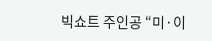빅쇼트 주인공 “미·이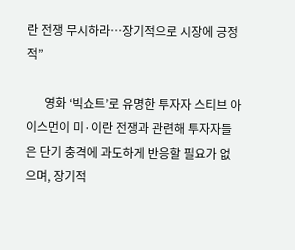란 전쟁 무시하라…장기적으로 시장에 긍정적”

      영화 ‘빅쇼트’로 유명한 투자자 스티브 아이스먼이 미·이란 전쟁과 관련해 투자자들은 단기 충격에 과도하게 반응할 필요가 없으며, 장기적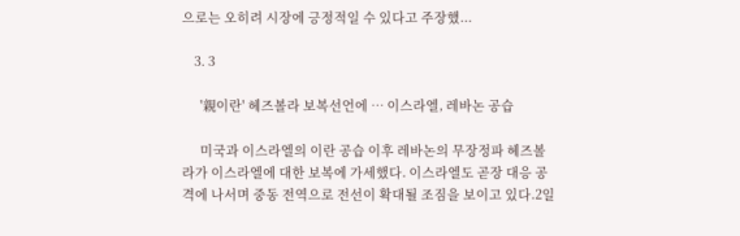으로는 오히려 시장에 긍정적일 수 있다고 주장했...

    3. 3

      '親이란' 헤즈볼라 보복선언에 … 이스라엘, 레바논 공습

      미국과 이스라엘의 이란 공습 이후 레바논의 무장정파 헤즈볼라가 이스라엘에 대한 보복에 가세했다. 이스라엘도 곧장 대응 공격에 나서며 중동 전역으로 전선이 확대될 조짐을 보이고 있다.2일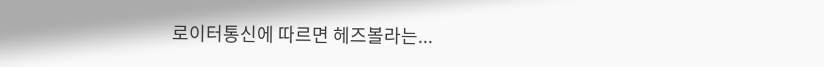로이터통신에 따르면 헤즈볼라는...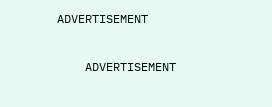ADVERTISEMENT

    ADVERTISEMENT